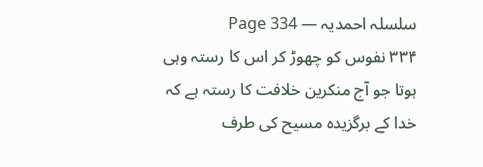سلسلہ احمدیہ — Page 334
۳۳۴ نفوس کو چھوڑ کر اس کا رستہ وہی ہوتا جو آج منکرین خلافت کا رستہ ہے کہ خدا کے برگزیدہ مسیح کی طرف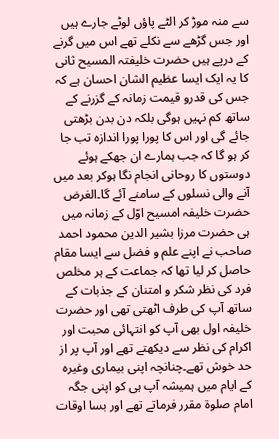سے منہ موڑ کر الٹے پاؤں لوٹے جارے ہیں اور جس گڑھے سے نکلے تھے اس میں گرنے کے درپے ہیں حضرت خلیفتہ المسیح ثانی کا یہ ایک ایسا عظیم الشان احسان ہے کہ جس کی قدرو قیمت زمانہ کے گزرنے کے ساتھ کم نہیں ہوگی بلکہ دن بدن بڑھتی جائے گی اور اس کا پورا پورا اندازہ تب جا کر ہو گا کہ جب ہمارے ان جھکے ہوئے دوستوں کا روحانی انجام نگا ہوکر بعد میں آنے والی نسلوں کے سامنے آئے گا۔الغرض حضرت خلیفہ امسیح اوّل کے زمانہ میں ہی حضرت مرزا بشیر الدین محمود احمد صاحب نے اپنے علم و فضل سے ایسا مقام حاصل کر لیا تھا کہ جماعت کے ہر مخلص فرد کی نظر شکر و امتنان کے جذبات کے ساتھ آپ کی طرف اٹھتی تھی اور حضرت خلیفہ اول بھی آپ کو انتہائی محبت اور اکرام کی نظر سے دیکھتے تھے اور آپ پر از حد خوش تھے۔چنانچہ اپنی بیماری وغیرہ کے ایام میں ہمیشہ آپ ہی کو اپنی جگہ امام صلوۃ مقرر فرماتے تھے اور بسا اوقات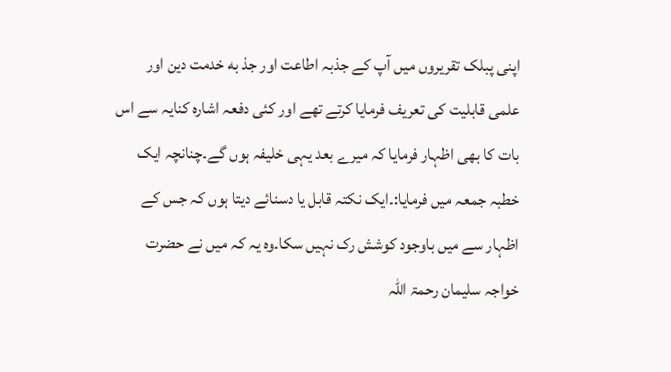اپنی پبلک تقریروں میں آپ کے جذبہ اطاعت اور جذ به خدمت دین اور علمی قابلیت کی تعریف فرمایا کرتے تھے اور کئی دفعہ اشارہ کنایہ سے اس بات کا بھی اظہار فرمایا کہ میرے بعد یہی خلیفہ ہوں گے۔چنانچہ ایک خطبہ جمعہ میں فرمایا:۔ایک نکتہ قابل یا دسنائے دیتا ہوں کہ جس کے اظہار سے میں باوجود کوشش رک نہیں سکا۔وہ یہ کہ میں نے حضرت خواجہ سلیمان رحمۃ اللہ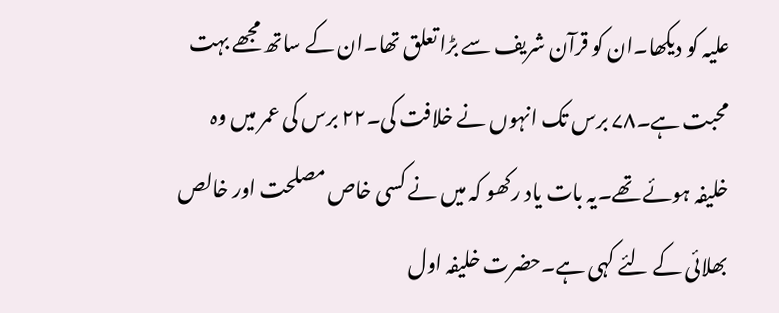علیہ کو دیکھا۔ان کو قرآن شریف سے بڑا تعلق تھا۔ان کے ساتھ مجھے بہت محبت ہے۔۷۸ برس تک انہوں نے خلافت کی۔۲۲ برس کی عمر میں وہ خلیفہ ہوئے تھے۔یہ بات یاد رکھو کہ میں نے کسی خاص مصلحت اور خالص بھلائی کے لئے کہی ہے۔حضرت خلیفہ اول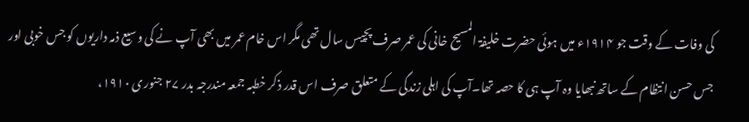کی وفات کے وقت جو ۱۹۱۴ء میں ہوئی حضرت خلیفۃ المسیح خانی کی عمر صرف پچیس سال تھی مگر اس خام عمر میں بھی آپ نے کی وسیع ذمہ داریوں کو جس خوبی اور جس حسن انتظام کے ساتھ نبھایا وہ آپ ہی کا حصہ تھا۔آپ کی اہلی زندگی کے متعلق صرف اس قدر ذکر خطبہ جمعہ مندرجہ بدر ۲۷ جنوری ۱۹۱۰،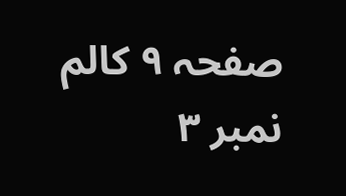صفحہ ۹ کالم نمبر ۳